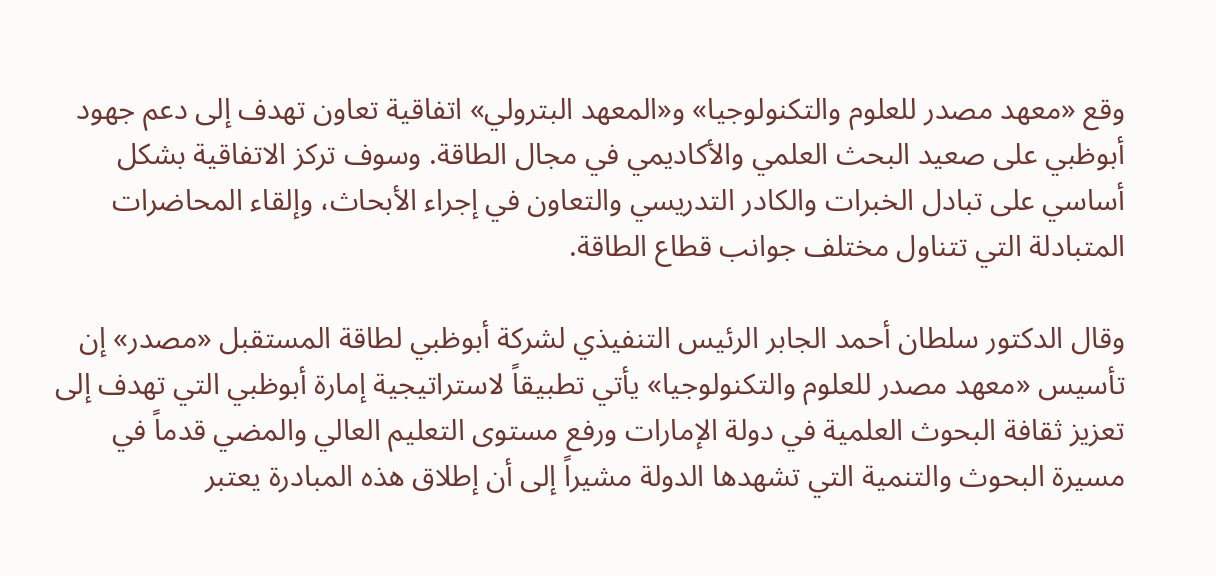وقع «معهد مصدر للعلوم والتكنولوجيا» و«المعهد البترولي» اتفاقية تعاون تهدف إلى دعم جهود أبوظبي على صعيد البحث العلمي والأكاديمي في مجال الطاقة. وسوف تركز الاتفاقية بشكل أساسي على تبادل الخبرات والكادر التدريسي والتعاون في إجراء الأبحاث، وإلقاء المحاضرات المتبادلة التي تتناول مختلف جوانب قطاع الطاقة.

وقال الدكتور سلطان أحمد الجابر الرئيس التنفيذي لشركة أبوظبي لطاقة المستقبل «مصدر» إن تأسيس «معهد مصدر للعلوم والتكنولوجيا» يأتي تطبيقاً لاستراتيجية إمارة أبوظبي التي تهدف إلى تعزيز ثقافة البحوث العلمية في دولة الإمارات ورفع مستوى التعليم العالي والمضي قدماً في مسيرة البحوث والتنمية التي تشهدها الدولة مشيراً إلى أن إطلاق هذه المبادرة يعتبر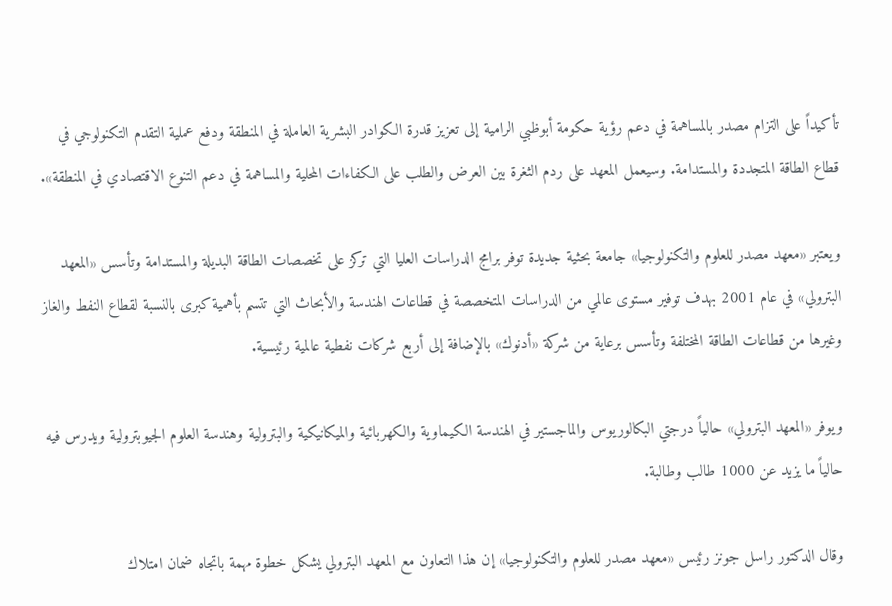تأكيداً على التزام مصدر بالمساهمة في دعم رؤية حكومة أبوظبي الرامية إلى تعزيز قدرة الكوادر البشرية العاملة في المنطقة ودفع عملية التقدم التكنولوجي في قطاع الطاقة المتجددة والمستدامة. وسيعمل المعهد على ردم الثغرة بين العرض والطلب على الكفاءات المحلية والمساهمة في دعم التنوع الاقتصادي في المنطقة».

ويعتبر «معهد مصدر للعلوم والتكنولوجيا» جامعة بحثية جديدة توفر برامج الدراسات العليا التي تركز على تخصصات الطاقة البديلة والمستدامة وتأسس «المعهد البترولي» في عام 2001 بهدف توفير مستوى عالمي من الدراسات المتخصصة في قطاعات الهندسة والأبحاث التي تتسم بأهمية كبرى بالنسبة لقطاع النفط والغاز وغيرها من قطاعات الطاقة المختلفة وتأسس برعاية من شركة «أدنوك» بالإضافة إلى أربع شركات نفطية عالمية رئيسية.

ويوفر «المعهد البترولي» حالياً درجتي البكالوريوس والماجستير في الهندسة الكيماوية والكهربائية والميكانيكية والبترولية وهندسة العلوم الجيوبترولية ويدرس فيه حالياً ما يزيد عن 1000 طالب وطالبة.

وقال الدكتور راسل جونز رئيس «معهد مصدر للعلوم والتكنولوجيا» إن هذا التعاون مع المعهد البترولي يشكل خطوة مهمة باتجاه ضمان امتلاك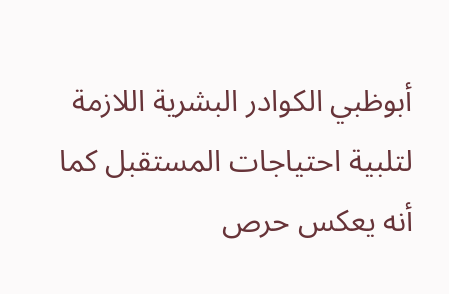أبوظبي الكوادر البشرية اللازمة لتلبية احتياجات المستقبل كما أنه يعكس حرص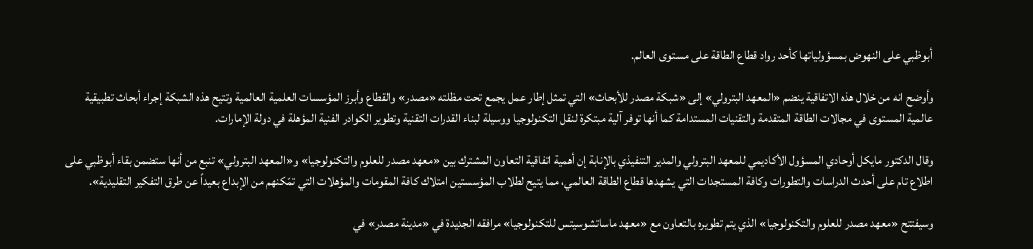أبوظبي على النهوض بمسؤولياتها كأحد رواد قطاع الطاقة على مستوى العالم.

وأوضح انه من خلال هذه الاتفاقية ينضم «المعهد البترولي» إلى «شبكة مصدر للأبحاث» التي تمثل إطار عمل يجمع تحت مظلته «مصدر» والقطاع وأبرز المؤسسات العلمية العالمية وتتيح هذه الشبكة إجراء أبحاث تطبيقية عالمية المستوى في مجالات الطاقة المتقدمة والتقنيات المستدامة كما أنها توفر آلية مبتكرة لنقل التكنولوجيا ووسيلة لبناء القدرات التقنية وتطوير الكوادر الفنية المؤهلة في دولة الإمارات.

وقال الدكتور مايكل أوحادي المسؤول الأكاديمي للمعهد البترولي والمدير التنفيذي بالإنابة إن أهمية اتفاقية التعاون المشترك بين «معهد مصدر للعلوم والتكنولوجيا» و«المعهد البترولي» تنبع من أنها ستضمن بقاء أبوظبي على اطلاع تام على أحدث الدراسات والتطورات وكافة المستجدات التي يشهدها قطاع الطاقة العالمي، مما يتيح لطلاب المؤسستين امتلاك كافة المقومات والمؤهلات التي تمّكنهم من الإبداع بعيداً عن طرق التفكير التقليدية».

وسيفتتح «معهد مصدر للعلوم والتكنولوجيا» الذي يتم تطويره بالتعاون مع «معهد ماساتشوسيتس للتكنولوجيا» مرافقه الجديدة في «مدينة مصدر» في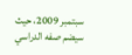سبتمبر 2009، حيث سيضم صفه الدراسي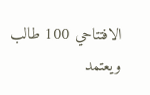الافتتاحي 100 طالب ويعتمد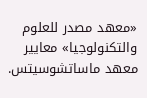«معهد مصدر للعلوم والتكنولوجيا» معايير معهد ماساتشوسيتس.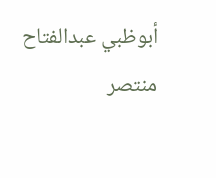أبوظبي عبدالفتاح منتصر